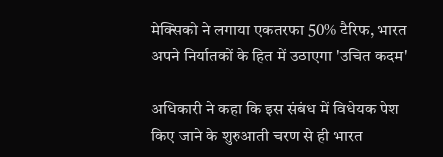मेक्सिको ने लगाया एकतरफा 50% टैरिफ, भारत अपने निर्यातकों के हित में उठाएगा 'उचित कदम'

अधिकारी ने कहा कि इस संबंध में विधेयक पेश किए जाने के शुरुआती चरण से ही भारत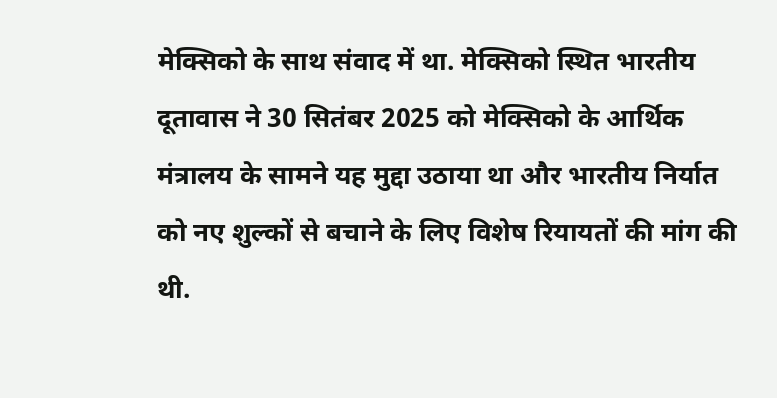मेक्सिको के साथ संवाद में था. मेक्सिको स्थित भारतीय दूतावास ने 30 सितंबर 2025 को मेक्सिको के आर्थिक मंत्रालय के सामने यह मुद्दा उठाया था और भारतीय निर्यात को नए शुल्कों से बचाने के लिए विशेष रियायतों की मांग की थी.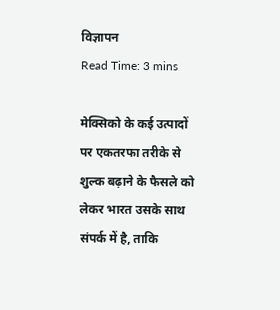विज्ञापन
Read Time: 3 mins

मेक्सिको के कई उत्पादों पर एकतरफा तरीके से शुल्क बढ़ाने के फैसले को लेकर भारत उसके साथ संपर्क में है, ताकि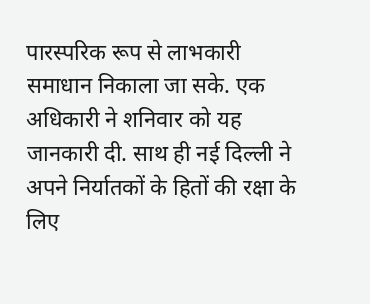पारस्परिक रूप से लाभकारी समाधान निकाला जा सके. एक अधिकारी ने शनिवार को यह जानकारी दी. साथ ही नई दिल्ली ने अपने निर्यातकों के हितों की रक्षा के लिए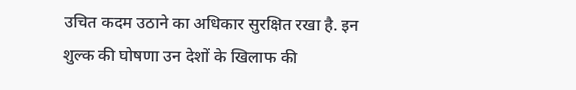उचित कदम उठाने का अधिकार सुरक्षित रखा है. इन शुल्क की घोषणा उन देशों के खिलाफ की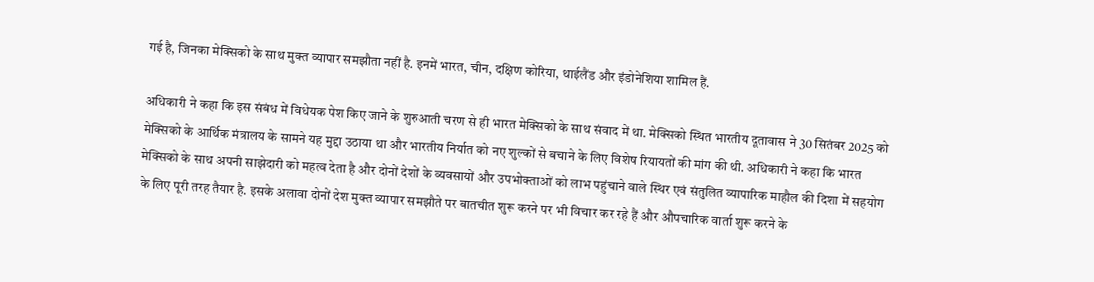गई है, जिनका मेक्सिको के साथ मुक्त व्यापार समझौता नहीं है. इनमें भारत, चीन, दक्षिण कोरिया, थाईलैंड और इंडोनेशिया शामिल हैं.

अधिकारी ने कहा कि इस संबंध में विधेयक पेश किए जाने के शुरुआती चरण से ही भारत मेक्सिको के साथ संवाद में था. मेक्सिको स्थित भारतीय दूतावास ने 30 सितंबर 2025 को मेक्सिको के आर्थिक मंत्रालय के सामने यह मुद्दा उठाया था और भारतीय निर्यात को नए शुल्कों से बचाने के लिए विशेष रियायतों की मांग की थी. अधिकारी ने कहा कि भारत मेक्सिको के साथ अपनी साझेदारी को महत्व देता है और दोनों देशों के व्यवसायों और उपभोक्ताओं को लाभ पहुंचाने वाले स्थिर एवं संतुलित व्यापारिक माहौल की दिशा में सहयोग के लिए पूरी तरह तैयार है. इसके अलावा दोनों देश मुक्त व्यापार समझौते पर बातचीत शुरू करने पर भी विचार कर रहे हैं और औपचारिक वार्ता शुरू करने के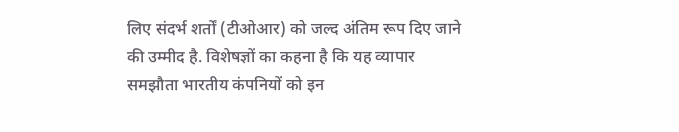लिए संदर्भ शर्तों (टीओआर) को जल्द अंतिम रूप दिए जाने की उम्मीद है. विशेषज्ञों का कहना है कि यह व्यापार समझौता भारतीय कंपनियों को इन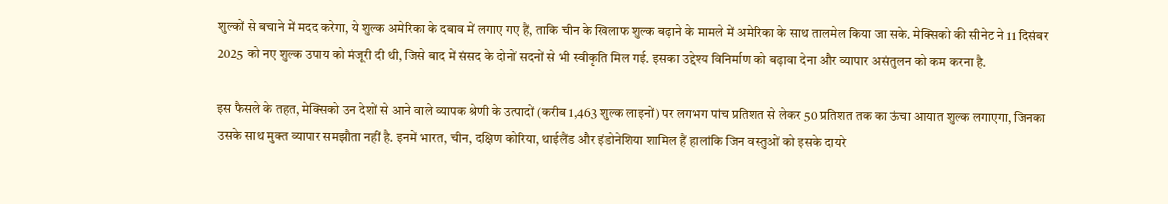शुल्कों से बचाने में मदद करेगा, ये शुल्क अमेरिका के दबाव में लगाए गए हैं, ताकि चीन के खिलाफ शुल्क बढ़ाने के मामले में अमेरिका के साथ तालमेल किया जा सके. मेक्सिको की सीनेट ने 11 दिसंबर 2025 को नए शुल्क उपाय को मंजूरी दी थी, जिसे बाद में संसद के दोनों सदनों से भी स्वीकृति मिल गई. इसका उद्देश्य विनिर्माण को बढ़ावा देना और व्यापार असंतुलन को कम करना है.

इस फैसले के तहत, मेक्सिको उन देशों से आने वाले व्यापक श्रेणी के उत्पादों (करीब 1,463 शुल्क लाइनों) पर लगभग पांच प्रतिशत से लेकर 50 प्रतिशत तक का ऊंचा आयात शुल्क लगाएगा, जिनका उसके साथ मुक्त व्यापार समझौता नहीं है. इनमें भारत, चीन, दक्षिण कोरिया, थाईलैंड और इंडोनेशिया शामिल हैं हालांकि जिन वस्तुओं को इसके दायरे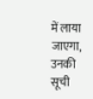में लाया जाएगा, उनकी सूची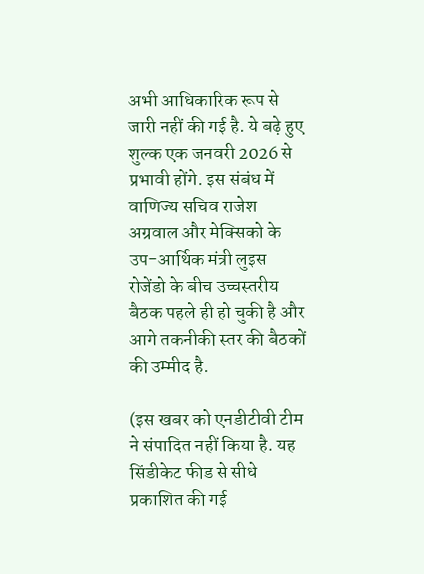अभी आधिकारिक रूप से जारी नहीं की गई है. ये बढ़े हुए शुल्क एक जनवरी 2026 से प्रभावी होंगे. इस संबंध में वाणिज्य सचिव राजेश अग्रवाल और मेक्सिको के उप-आर्थिक मंत्री लुइस रोजेंडो के बीच उच्चस्तरीय बैठक पहले ही हो चुकी है और आगे तकनीकी स्तर की बैठकों की उम्मीद है.

(इस खबर को एनडीटीवी टीम ने संपादित नहीं किया है. यह सिंडीकेट फीड से सीधे प्रकाशित की गई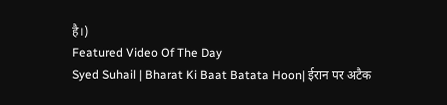है।)
Featured Video Of The Day
Syed Suhail | Bharat Ki Baat Batata Hoon| ईरान पर अटैक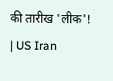की तारीख 'लीक'! | US Iran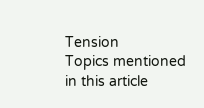Tension
Topics mentioned in this article